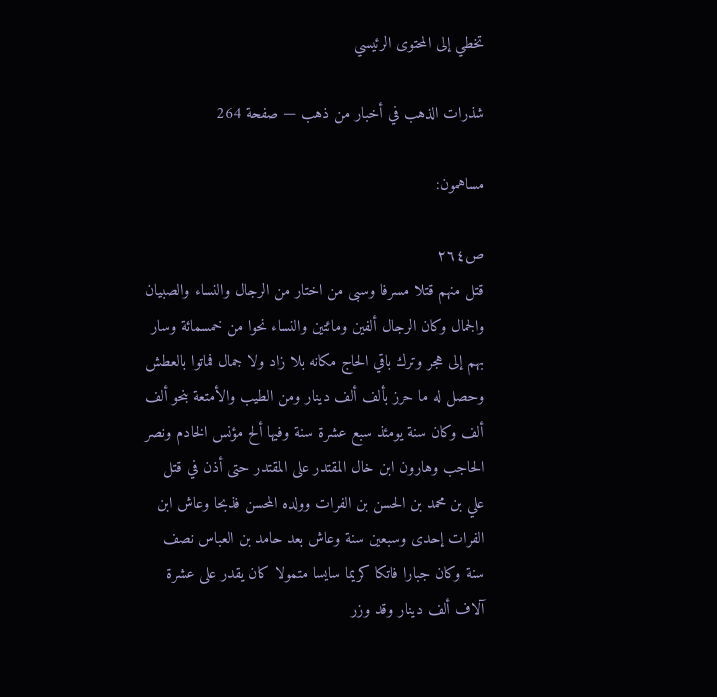تخطي إلى المحتوى الرئيسي

شذرات الذهب في أخبار من ذهب — صفحة 264

مساهمون:

ص٢٦٤
قتل منهم قتلا مسرفا وسبى من اختار من الرجال والنساء والصبيان والجمال وكان الرجال ألفين ومائتين والنساء نحوا من خمسمائة وسار بهم إلى هجر وترك باقي الحاج مكانه بلا زاد ولا جمال فماتوا بالعطش وحصل له ما حرز بألف ألف دينار ومن الطيب والأمتعة بنحو ألف ألف وكان سنة يومئذ سبع عشرة سنة وفيها ألح مؤنس الخادم ونصر الحاجب وهارون ابن خال المقتدر على المقتدر حتى أذن في قتل علي بن محمد بن الحسن بن الفرات وولده المحسن فذبحا وعاش ابن الفرات إحدى وسبعين سنة وعاش بعد حامد بن العباس نصف سنة وكان جبارا فاتكا كريما سايسا متمولا كان يقدر على عشرة آلاف ألف دينار وقد وزر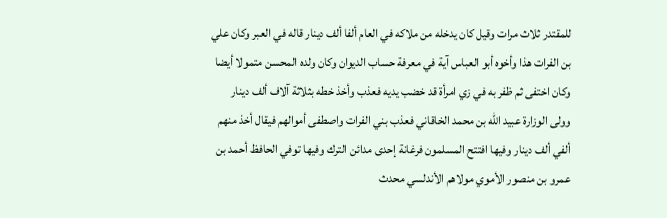للمقتدر ثلاث مرات وقيل كان يدخله من ملاكه في العام ألفا ألف دينار قاله في العبر وكان علي بن الفرات هذا وأخوه أبو العباس آية في معرفة حساب الديوان وكان ولده المحسن متمولا أيضا وكان اختفى ثم ظفر به في زي امرأة قد خضب يديه فعذب وأخذ خطه بثلاثة آلاف ألف دينار وولى الوزارة عبيد الله بن محمد الخاقاني فعذب بني الفرات واصطفى أموالهم فيقال أخذ منهم ألفي ألف دينار وفيها افتتح المسلمون فرغانة إحدى مدائن الترك وفيها توفي الحافظ أحمد بن عمرو بن منصور الأموي مولاهم الأندلسي محدث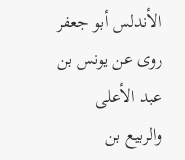الأندلس أبو جعفر روى عن يونس بن عبد الأعلى والربيع بن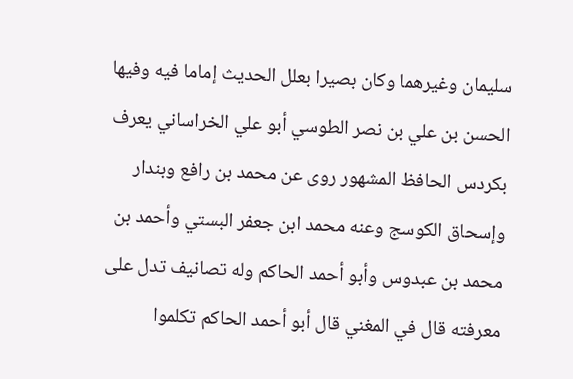سليمان وغيرهما وكان بصيرا بعلل الحديث إماما فيه وفيها الحسن بن علي بن نصر الطوسي أبو علي الخراساني يعرف بكردس الحافظ المشهور روى عن محمد بن رافع وبندار وإسحاق الكوسج وعنه محمد ابن جعفر البستي وأحمد بن محمد بن عبدوس وأبو أحمد الحاكم وله تصانيف تدل على معرفته قال في المغني قال أبو أحمد الحاكم تكلموا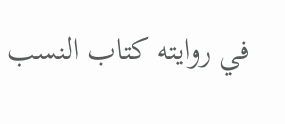في روايته كتاب النسب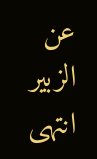عن الزبير انتهى